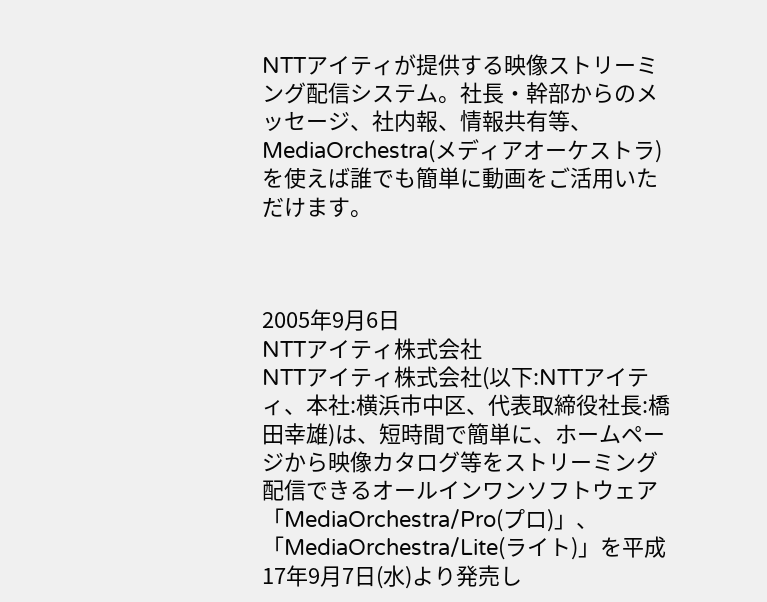NTTアイティが提供する映像ストリーミング配信システム。社長・幹部からのメッセージ、社内報、情報共有等、MediaOrchestra(メディアオーケストラ)を使えば誰でも簡単に動画をご活用いただけます。



2005年9月6日
NTTアイティ株式会社
NTTアイティ株式会社(以下:NTTアイティ、本社:横浜市中区、代表取締役社長:橋田幸雄)は、短時間で簡単に、ホームページから映像カタログ等をストリーミング配信できるオールインワンソフトウェア「MediaOrchestra/Pro(プロ)」、「MediaOrchestra/Lite(ライト)」を平成17年9月7日(水)より発売し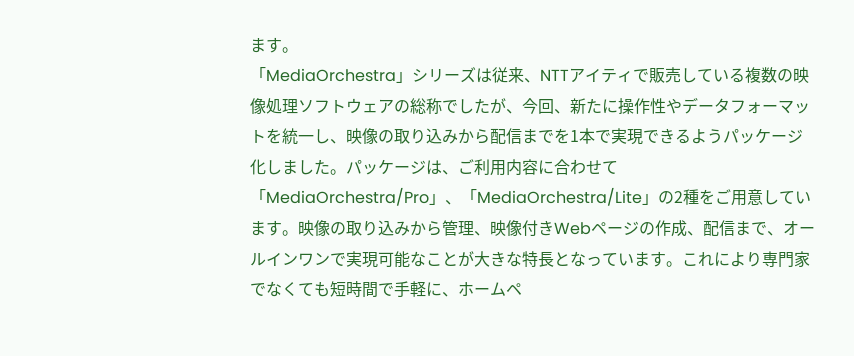ます。
「MediaOrchestra」シリーズは従来、NTTアイティで販売している複数の映像処理ソフトウェアの総称でしたが、今回、新たに操作性やデータフォーマットを統一し、映像の取り込みから配信までを1本で実現できるようパッケージ化しました。パッケージは、ご利用内容に合わせて「MediaOrchestra/Pro」、「MediaOrchestra/Lite」の2種をご用意しています。映像の取り込みから管理、映像付きWebページの作成、配信まで、オールインワンで実現可能なことが大きな特長となっています。これにより専門家でなくても短時間で手軽に、ホームペ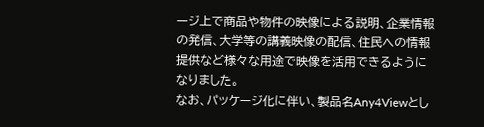ージ上で商品や物件の映像による説明、企業情報の発信、大学等の講義映像の配信、住民への情報提供など様々な用途で映像を活用できるようになりました。
なお、パッケージ化に伴い、製品名Any4Viewとし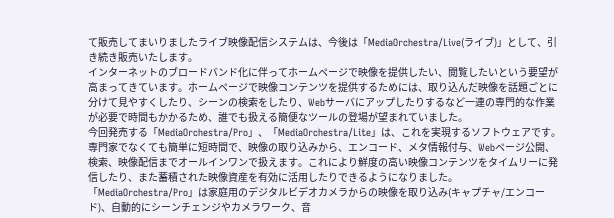て販売してまいりましたライブ映像配信システムは、今後は「MediaOrchestra/Live(ライブ)」として、引き続き販売いたします。
インターネットのブロードバンド化に伴ってホームページで映像を提供したい、閲覧したいという要望が高まってきています。ホームページで映像コンテンツを提供するためには、取り込んだ映像を話題ごとに分けて見やすくしたり、シーンの検索をしたり、Webサーバにアップしたりするなど一連の専門的な作業が必要で時間もかかるため、誰でも扱える簡便なツールの登場が望まれていました。
今回発売する「MediaOrchestra/Pro」、「MediaOrchestra/Lite」は、これを実現するソフトウェアです。専門家でなくても簡単に短時間で、映像の取り込みから、エンコード、メタ情報付与、Webページ公開、検索、映像配信までオールインワンで扱えます。これにより鮮度の高い映像コンテンツをタイムリーに発信したり、また蓄積された映像資産を有効に活用したりできるようになりました。
「MediaOrchestra/Pro」は家庭用のデジタルビデオカメラからの映像を取り込み(キャプチャ/エンコード)、自動的にシーンチェンジやカメラワーク、音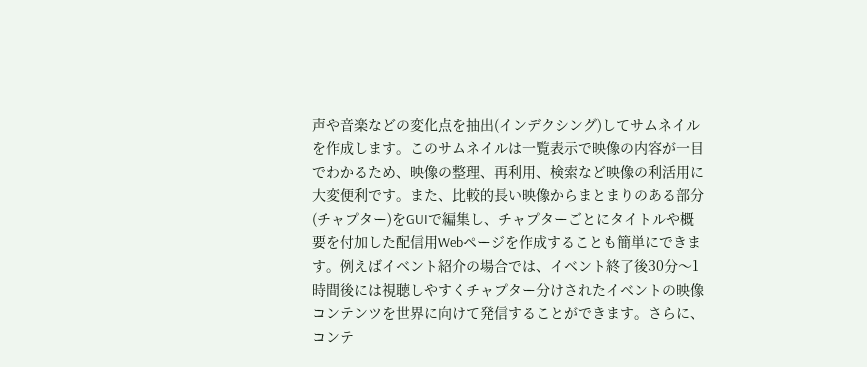声や音楽などの変化点を抽出(インデクシング)してサムネイルを作成します。このサムネイルは一覧表示で映像の内容が一目でわかるため、映像の整理、再利用、検索など映像の利活用に大変便利です。また、比較的長い映像からまとまりのある部分(チャプター)をGUIで編集し、チャプターごとにタイトルや概要を付加した配信用Webページを作成することも簡単にできます。例えばイベント紹介の場合では、イベント終了後30分〜1時間後には視聴しやすくチャプター分けされたイベントの映像コンテンツを世界に向けて発信することができます。さらに、コンテ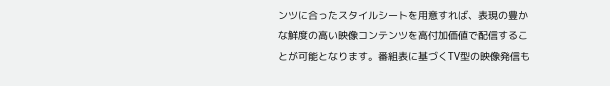ンツに合ったスタイルシートを用意すれば、表現の豊かな鮮度の高い映像コンテンツを高付加価値で配信することが可能となります。番組表に基づくTV型の映像発信も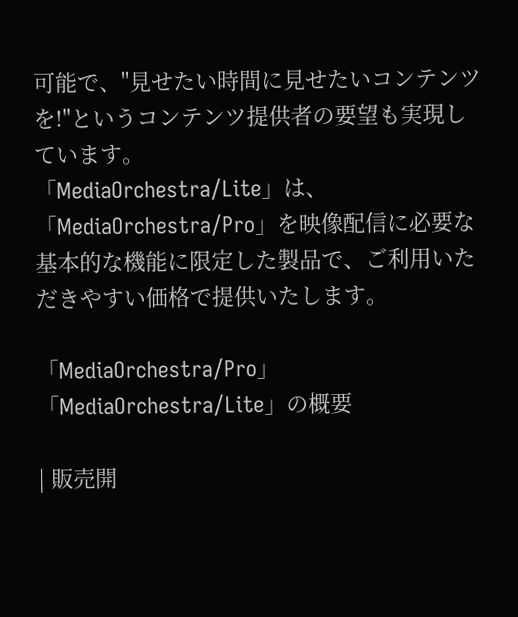可能で、"見せたい時間に見せたいコンテンツを!"というコンテンツ提供者の要望も実現しています。
「MediaOrchestra/Lite」は、「MediaOrchestra/Pro」を映像配信に必要な基本的な機能に限定した製品で、ご利用いただきやすい価格で提供いたします。

「MediaOrchestra/Pro」「MediaOrchestra/Lite」の概要

| 販売開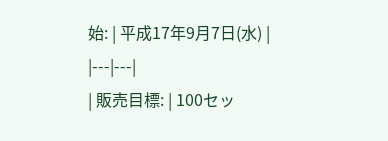始: | 平成17年9月7日(水) |
|---|---|
| 販売目標: | 100セッ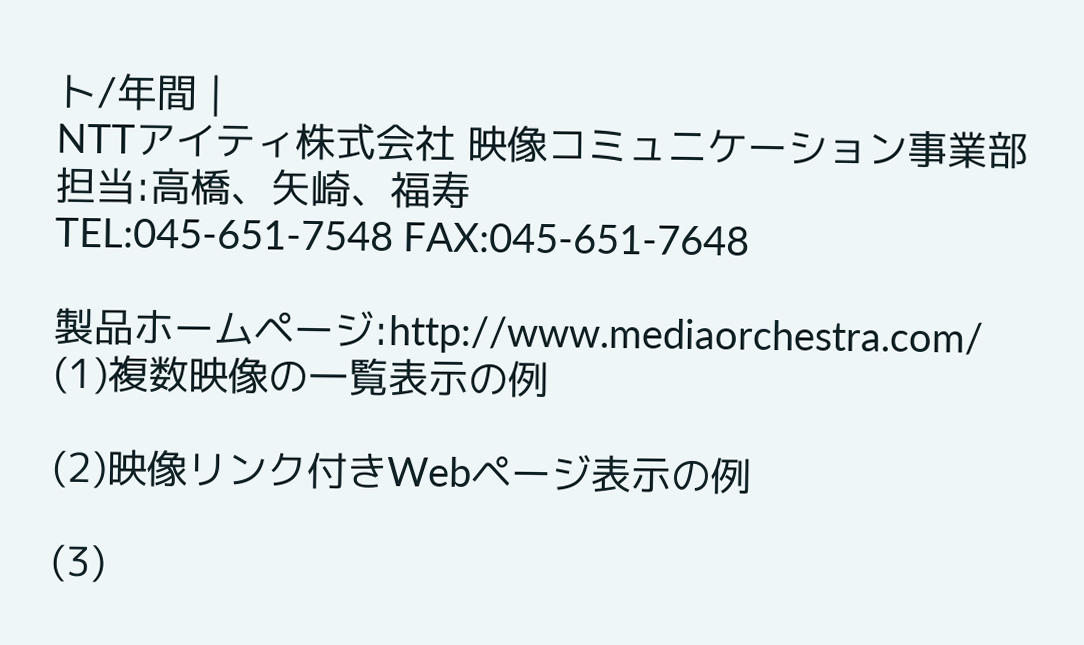ト/年間 |
NTTアイティ株式会社 映像コミュニケーション事業部
担当:高橋、矢崎、福寿
TEL:045-651-7548 FAX:045-651-7648

製品ホームページ:http://www.mediaorchestra.com/
(1)複数映像の一覧表示の例

(2)映像リンク付きWebページ表示の例

(3)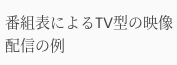番組表によるTV型の映像配信の例